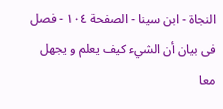النجاة - ابن سينا - الصفحة ١٠٤ - فصل فى بيان أن الشيء كيف يعلم و يجهل معا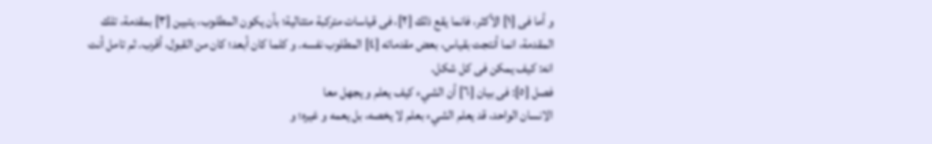و أما فى [١] الأكثر، فانما يقع ذلك [٢]، فى قياسات متركبة متتالية؛ بأن يكون المطلوب، يتبين [٣] بمقدمة، تلك المقدمة، انما أنتجت بقياس، بعض مقدماته [٤] المطلوب نفسه. و كلما كان أبعد؛ كان من القبول، أقرب. ثم تامل أنت انه: كيف يمكن فى كل شكل.
فصل [٥]: فى بيان [٦] أن الشيء كيف يعلم و يجهل معا
الانسان الواحد، قد يعلم الشيء بعلم لا يخصه، بل يعمه و غيره؛ و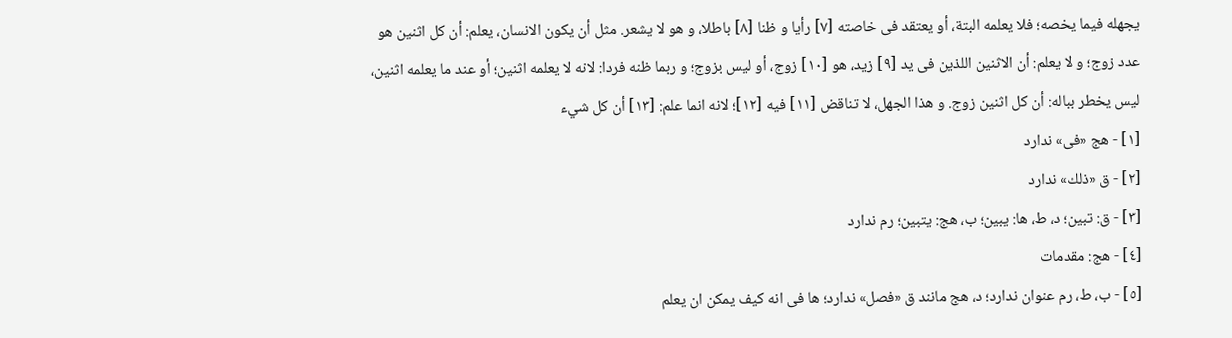يجهله فيما يخصه؛ فلا يعلمه البتة، أو يعتقد فى خاصته [٧] رأيا و ظنا [٨] باطلا، و هو لا يشعر. مثل أن يكون الانسان، يعلم: أن كل اثنين هو عدد زوج؛ و لا يعلم: أن الاثنين اللذين فى يد [٩] زيد، هو [١٠] زوج، أو ليس بزوج؛ و ربما ظنه فردا: لانه لا يعلمه اثنين؛ أو عند ما يعلمه اثنين، ليس يخطر بباله: أن كل اثنين زوج. و هذا الجهل، لا تناقض [١١] فيه [١٢]؛ لانه انما علم: [١٣] أن كل شيء
[١] - هج «فى» ندارد
[٢] - ق «ذلك» ندارد
[٣] - ق: تبين؛ د، ط، ها: يبين؛ ب، هج: يتبين؛ رم ندارد
[٤] - هج: مقدمات
[٥] - ب، ط، رم عنوان ندارد؛ د، هج مانند ق «فصل» ندارد؛ ها فى انه كيف يمكن ان يعلم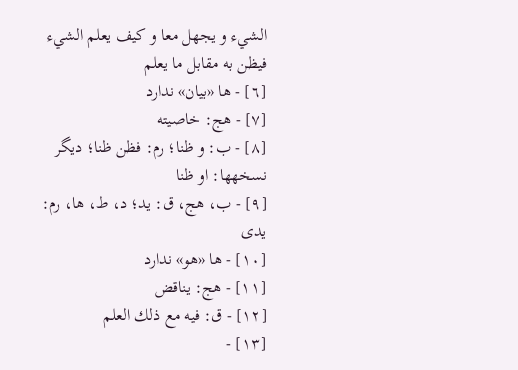الشيء و يجهل معا و كيف يعلم الشيء فيظن به مقابل ما يعلم
[٦] - ها «بيان» ندارد
[٧] - هج: خاصيته
[٨] - ب: و ظنا؛ رم: فظن ظنا؛ ديگر نسخهها: او ظنا
[٩] - ب، هج، ق: يد؛ د، ط، ها، رم: يدى
[١٠] - ها «هو» ندارد
[١١] - هج: يناقض
[١٢] - ق: فيه مع ذلك العلم
[١٣] -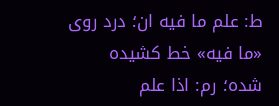ط: علم ما فيه ان؛ درد روى «ما فيه» خط كشيده شده؛ رم: اذا علم